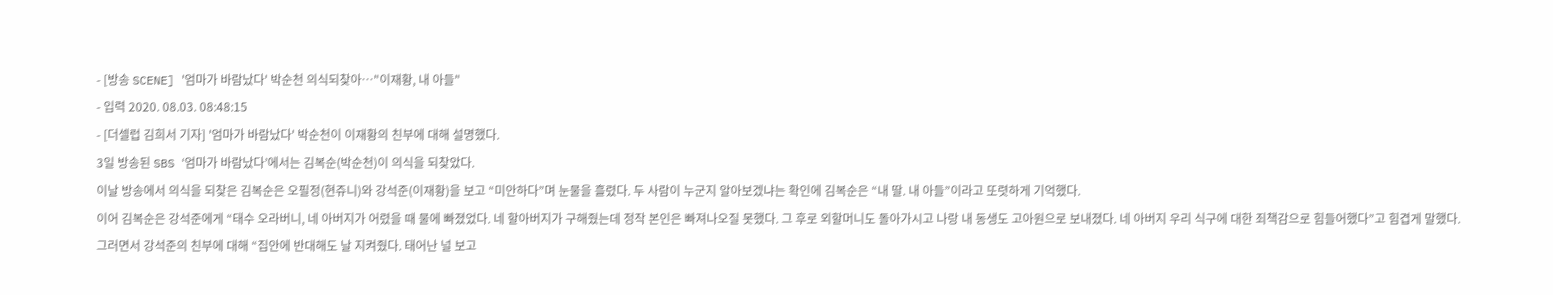- [방송 SCENE] '엄마가 바람났다' 박순천 의식되찾아…"이재황, 내 아들"
- 입력 2020. 08.03. 08:48:15
- [더셀럽 김희서 기자] '엄마가 바람났다' 박순천이 이재황의 친부에 대해 설명했다.
3일 방송된 SBS ‘엄마가 바람났다’에서는 김복순(박순천)이 의식을 되찾았다.
이날 방송에서 의식을 되찾은 김복순은 오필정(현쥬니)와 강석준(이재황)을 보고 “미안하다”며 눈물을 흘렸다. 두 사람이 누군지 알아보겠냐는 확인에 김복순은 “내 딸. 내 아들”이라고 또렷하게 기억했다.
이어 김복순은 강석준에게 “태수 오라버니, 네 아버지가 어렸을 때 물에 빠졌었다. 네 할아버지가 구해줬는데 정작 본인은 빠져나오질 못했다. 그 후로 외할머니도 돌아가시고 나랑 내 동생도 고아원으로 보내졌다. 네 아버지 우리 식구에 대한 죄책감으로 힘들어했다”고 힘겹게 말했다.
그러면서 강석준의 친부에 대해 “집안에 반대해도 날 지켜줬다. 태어난 널 보고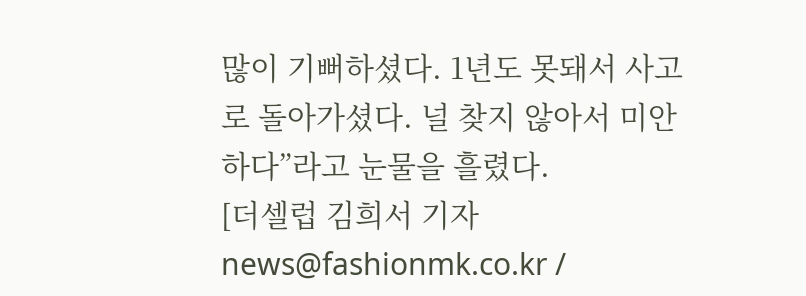많이 기뻐하셨다. 1년도 못돼서 사고로 돌아가셨다. 널 찾지 않아서 미안하다”라고 눈물을 흘렸다.
[더셀럽 김희서 기자 news@fashionmk.co.kr /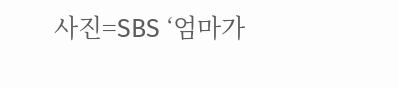사진=SBS ‘엄마가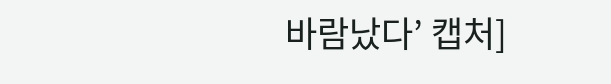바람났다’ 캡처]